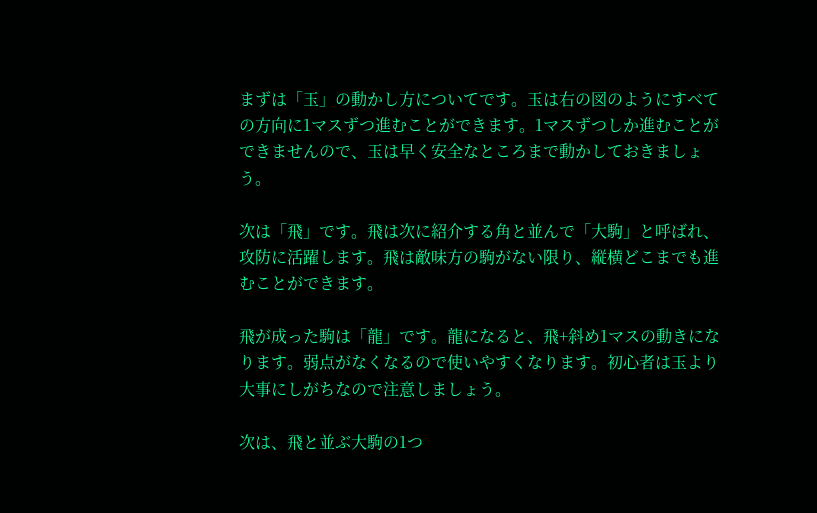まずは「玉」の動かし方についてです。玉は右の図のようにすべての方向に1マスずつ進むことができます。1マスずつしか進むことができませんので、玉は早く安全なところまで動かしておきましょう。

次は「飛」です。飛は次に紹介する角と並んで「大駒」と呼ばれ、攻防に活躍します。飛は敵味方の駒がない限り、縦横どこまでも進むことができます。

飛が成った駒は「龍」です。龍になると、飛+斜め1マスの動きになります。弱点がなくなるので使いやすくなります。初心者は玉より大事にしがちなので注意しましょう。

次は、飛と並ぶ大駒の1つ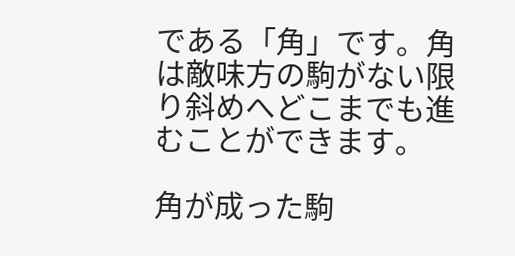である「角」です。角は敵味方の駒がない限り斜めへどこまでも進むことができます。

角が成った駒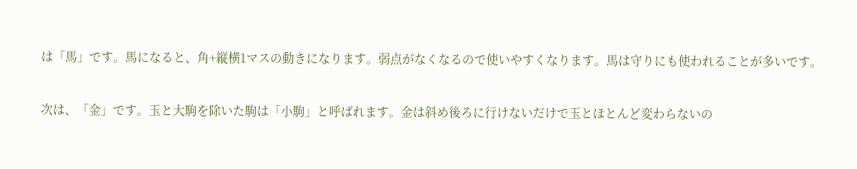は「馬」です。馬になると、角+縦横1マスの動きになります。弱点がなくなるので使いやすくなります。馬は守りにも使われることが多いです。

次は、「金」です。玉と大駒を除いた駒は「小駒」と呼ばれます。金は斜め後ろに行けないだけで玉とほとんど変わらないの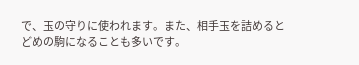で、玉の守りに使われます。また、相手玉を詰めるとどめの駒になることも多いです。